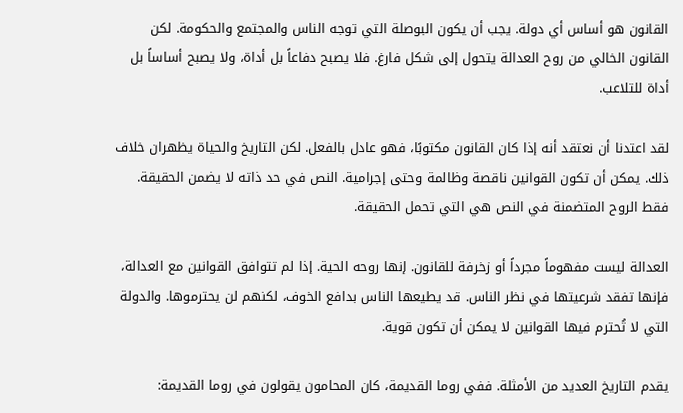القانون هو أساس أي دولة. يجب أن يكون البوصلة التي توجه الناس والمجتمع والحكومة. لكن القانون الخالي من روح العدالة يتحول إلى شكل فارغ. فلا يصبح دفاعاً بل أداة، ولا يصبح أساساً بل أداة للتلاعب.

لقد اعتدنا أن نعتقد أنه إذا كان القانون مكتوبًا، فهو عادل بالفعل. لكن التاريخ والحياة يظهران خلاف ذلك. يمكن أن تكون القوانين ناقصة وظالمة وحتى إجرامية. النص في حد ذاته لا يضمن الحقيقة. فقط الروح المتضمنة في النص هي التي تحمل الحقيقة.

العدالة ليست مفهوماً مجرداً أو زخرفة للقانون. إنها روحه الحية. إذا لم تتوافق القوانين مع العدالة، فإنها تفقد شرعيتها في نظر الناس. قد يطيعها الناس بدافع الخوف، لكنهم لن يحترموها. والدولة التي لا تُحترم فيها القوانين لا يمكن أن تكون قوية.

يقدم التاريخ العديد من الأمثلة. ففي روما القديمة، كان المحامون يقولون في روما القديمة: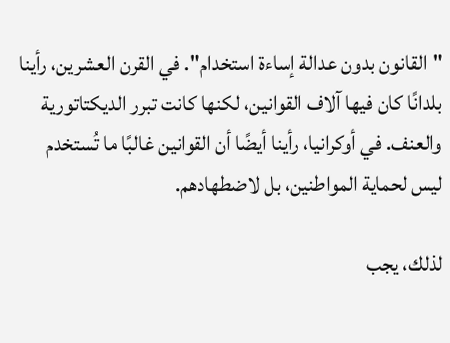"القانون بدون عدالة إساءة استخدام". في القرن العشرين، رأينا بلدانًا كان فيها آلاف القوانين، لكنها كانت تبرر الديكتاتورية والعنف. في أوكرانيا، رأينا أيضًا أن القوانين غالبًا ما تُستخدم ليس لحماية المواطنين، بل لاضطهادهم.

لذلك، يجب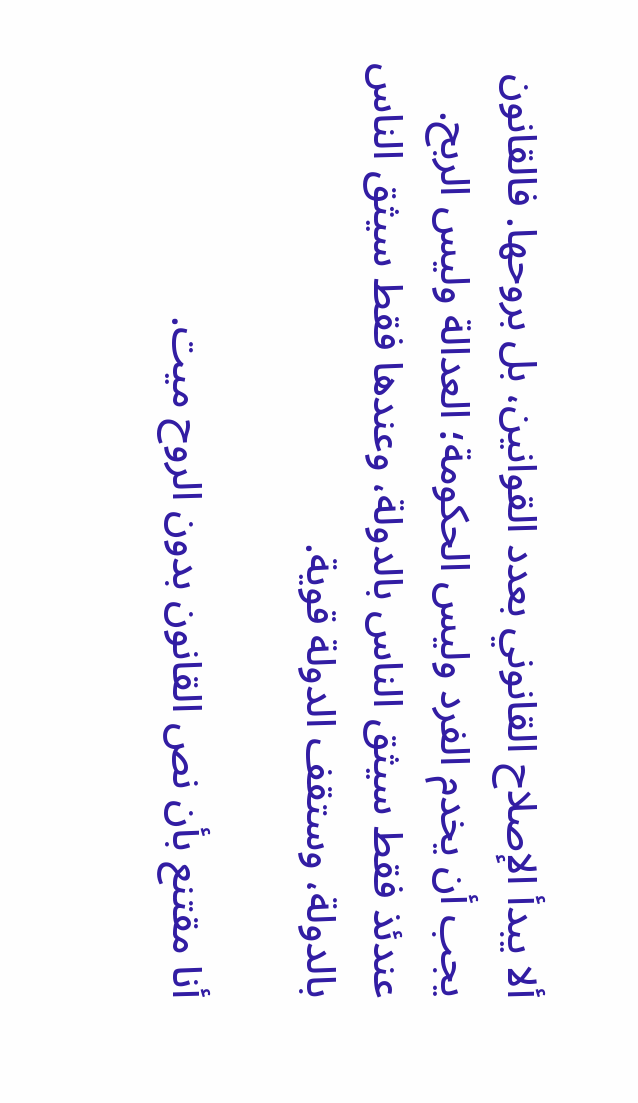ألا يبدأ الإصلاح القانوني بعدد القوانين، بل بروحها. فالقانون يجب أن يخدم الفرد وليس الحكومة؛ العدالة وليس الربح. عندئذ فقط سيثق الناس بالدولة، وعندها فقط سيثق الناس بالدولة، وستقف الدولة قوية.

أنا مقتنع بأن نص القانون بدون الروح ميت.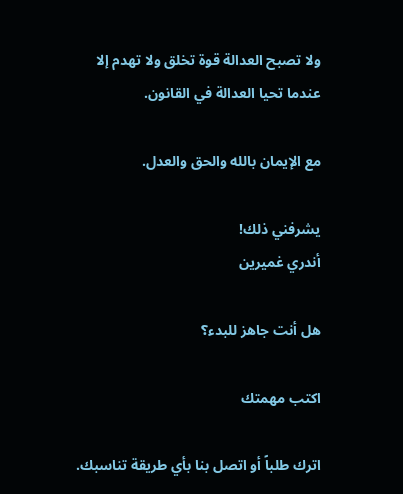ولا تصبح العدالة قوة تخلق ولا تهدم إلا عندما تحيا العدالة في القانون.

مع الإيمان بالله والحق والعدل.

يشرفني ذلك!
أندري غميرين

هل أنت جاهز للبدء؟

اكتب مهمتك

اترك طلباً أو اتصل بنا بأي طريقة تناسبك.